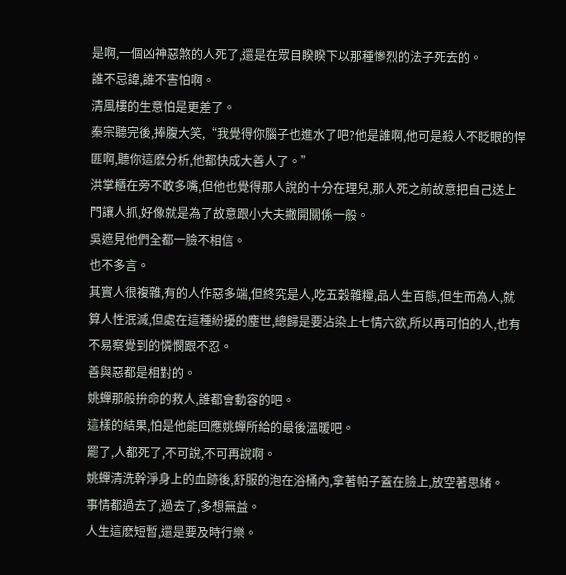是啊,一個凶神惡煞的人死了,還是在眾目睽睽下以那種慘烈的法子死去的。
誰不忌諱,誰不害怕啊。
清風樓的生意怕是更差了。
秦宗聽完後,捧腹大笑,“我覺得你腦子也進水了吧?他是誰啊,他可是殺人不眨眼的悍匪啊,聽你這麽分析,他都快成大善人了。”
洪掌櫃在旁不敢多嘴,但他也覺得那人說的十分在理兒,那人死之前故意把自己送上門讓人抓,好像就是為了故意跟小大夫撇開關係一般。
吳遮見他們全都一臉不相信。
也不多言。
其實人很複雜,有的人作惡多端,但終究是人,吃五穀雜糧,品人生百態,但生而為人,就算人性泯滅,但處在這種紛擾的塵世,總歸是要沾染上七情六欲,所以再可怕的人,也有不易察覺到的憐憫跟不忍。
善與惡都是相對的。
姚蟬那般拚命的救人,誰都會動容的吧。
這樣的結果,怕是他能回應姚蟬所給的最後溫暖吧。
罷了,人都死了,不可說,不可再說啊。
姚蟬清洗幹淨身上的血跡後,舒服的泡在浴桶內,拿著帕子蓋在臉上,放空著思緒。
事情都過去了,過去了,多想無益。
人生這麽短暫,還是要及時行樂。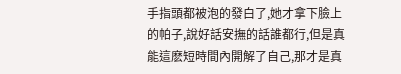手指頭都被泡的發白了,她才拿下臉上的帕子,說好話安撫的話誰都行,但是真能這麽短時間內開解了自己,那才是真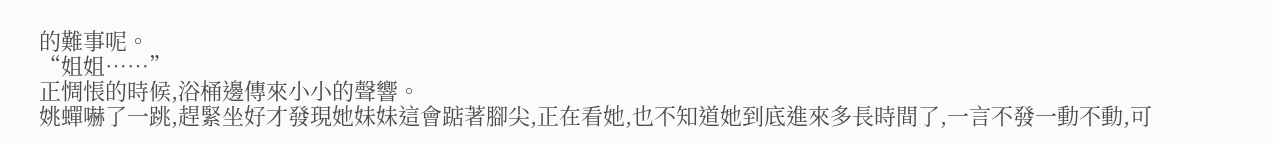的難事呢。
“姐姐……”
正惆悵的時候,浴桶邊傳來小小的聲響。
姚蟬嚇了一跳,趕緊坐好才發現她妹妹這會踮著腳尖,正在看她,也不知道她到底進來多長時間了,一言不發一動不動,可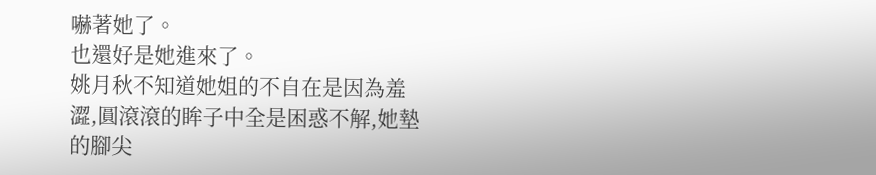嚇著她了。
也還好是她進來了。
姚月秋不知道她姐的不自在是因為羞澀,圓滾滾的眸子中全是困惑不解,她墊的腳尖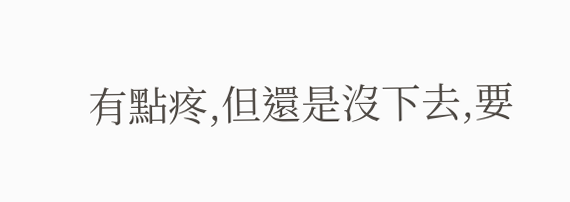有點疼,但還是沒下去,要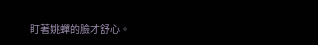盯著姚蟬的臉才舒心。